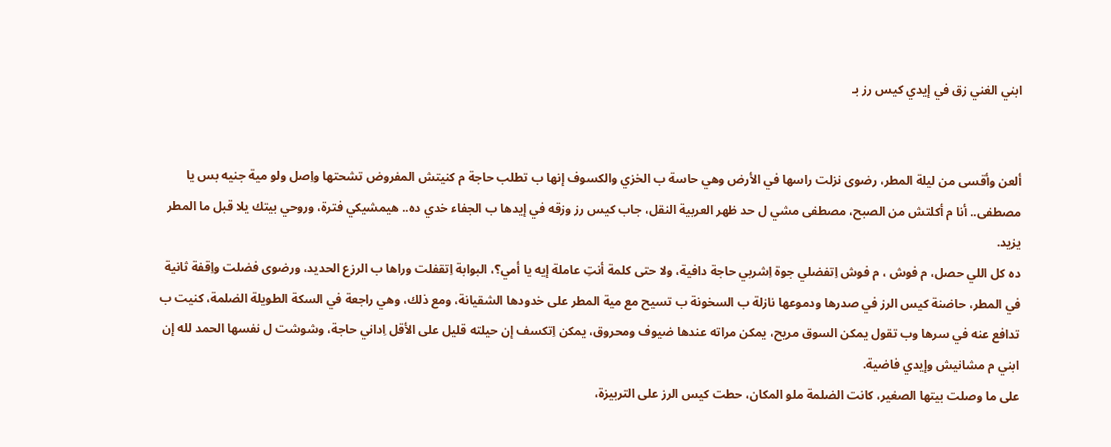ابني الغني زق في إيدي كيس رز بـ


ألعن وأقسى من ليلة المطر، رضوى نزلت راسها في الأرض وهي حاسة ب الخزي والكسوف إنها ب تطلب حاجة م كنيتش المفروض تشحتها واِصل ولو مية جنيه بس يا مصطفى.. أنا م أكلتش من الصبح، مصطفى مشي ل حد ظهر العربية النقل، جاب كيس رز وزقه في إيدها ب الجفاء خدي ده.. هيمشيكي فترة، وروحي بيتك يلا قبل ما المطر يزيد.
ده كل اللي حصل، م فوش ، م فوش اِتفضلي جوة اِشربي حاجة دافية، ولا حتى كلمة أنتِ عاملة إيه يا أمي؟، البوابة اِتقفلت وراها ب الرزع الحديد، ورضوى فضلت واِقفة ثانية في المطر، حاضنة كيس الرز في صدرها ودموعها نازلة ب السخونة ب تسيح مع مية المطر على خدودها الشقيانة، ومع ذلك، وهي راجعة في السكة الطويلة الضلمة، كنيت ب تدافع عنه في سرها وب تقول يمكن السوق مريح، يمكن مراته عندها ضيوف ومحروق، يمكن اِتكسف إن حيلته قليل على الأقل اِداني حاجة، وشوشت ل نفسها الحمد لله إن ابني م مشانيش وإيدي فاضية.
على ما وصلت بيتها الصغير، كانت الضلمة ملو المكان، حطت كيس الرز على التربيزة،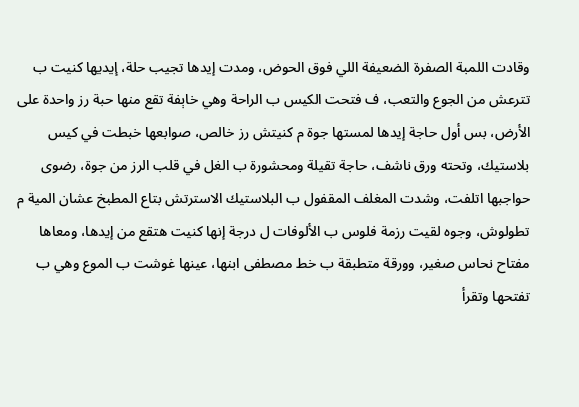وقادت اللمبة الصفرة الضعيفة اللي فوق الحوض، ومدت إيدها تجيب حلة، إيديها كنيت ب تترعش من الجوع والتعب، ف فتحت الكيس ب الراحة وهي خاېفة تقع منها حبة رز واحدة على الأرض، بس أول حاجة إيدها لمستها جوة م كنيتش رز خالص، صوابعها خبطت في كيس بلاستيك، وتحته ورق ناشف، حاجة تقيلة ومحشورة ب الغل في قلب الرز من جوة، رضوى حواجبها اتلفت، وشدت المغلف المقفول ب البلاستيك الاسترتش بتاع المطبخ عشان المية م تطولوش، وجوه لقيت رزمة فلوس ب الألوفات ل درجة إنها كنيت هتقع من إيدها، ومعاها مفتاح نحاس صغير، وورقة متطبقة ب خط مصطفى ابنها، عينها غوشت ب الموع وهي ب تفتحها وتقرأ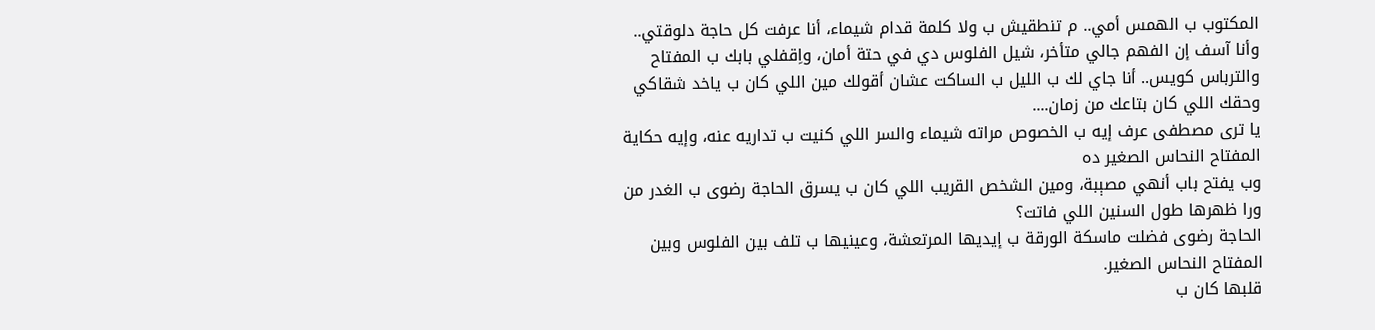المكتوب ب الهمس أمي.. م تنطقيش ب ولا كلمة قدام شيماء، أنا عرفت كل حاجة دلوقتي.. وأنا آسف إن الفهم جالي متأخر، شيل الفلوس دي في حتة أمان، واِقفلي بابك ب المفتاح والترباس كويس.. أنا جاي لك ب الليل ب الساكت عشان أقولك مين اللي كان ب ياخد شقاكي وحقك اللي كان بتاعك من زمان....
يا ترى مصطفى عرف إيه ب الخصوص مراته شيماء والسر اللي كنيت ب تداريه عنه، وإيه حكاية المفتاح النحاس الصغير ده
وب يفتح باب أنهي مصېبة، ومين الشخص القريب اللي كان ب يسرق الحاجة رضوى ب الغدر من ورا ظهرها طول السنين اللي فاتت؟
الحاجة رضوى فضلت ماسكة الورقة ب إيديها المرتعشة، وعينيها ب تلف بين الفلوس وبين المفتاح النحاس الصغير.
قلبها كان ب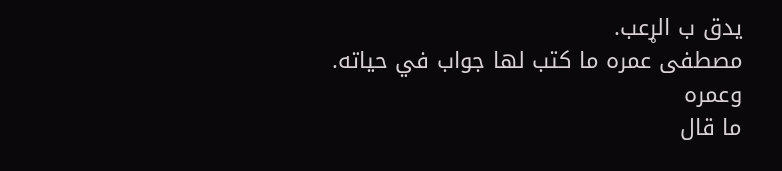يدق ب الړعب.
مصطفى عمره ما كتب لها جواب في حياته.
وعمره
ما قال